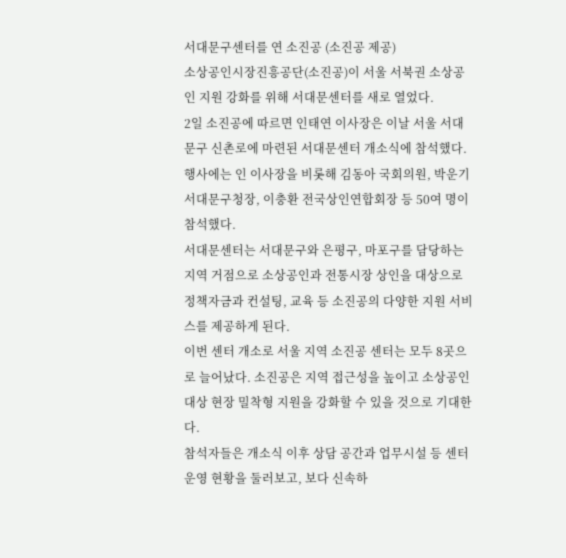서대문구센터를 연 소진공 (소진공 제공)
소상공인시장진흥공단(소진공)이 서울 서북권 소상공인 지원 강화를 위해 서대문센터를 새로 열었다.
2일 소진공에 따르면 인태연 이사장은 이날 서울 서대문구 신촌로에 마련된 서대문센터 개소식에 참석했다.
행사에는 인 이사장을 비롯해 김동아 국회의원, 박운기 서대문구청장, 이충환 전국상인연합회장 등 50여 명이 참석했다.
서대문센터는 서대문구와 은평구, 마포구를 담당하는 지역 거점으로 소상공인과 전통시장 상인을 대상으로 정책자금과 컨설팅, 교육 등 소진공의 다양한 지원 서비스를 제공하게 된다.
이번 센터 개소로 서울 지역 소진공 센터는 모두 8곳으로 늘어났다. 소진공은 지역 접근성을 높이고 소상공인 대상 현장 밀착형 지원을 강화할 수 있을 것으로 기대한다.
참석자들은 개소식 이후 상담 공간과 업무시설 등 센터 운영 현황을 둘러보고, 보다 신속하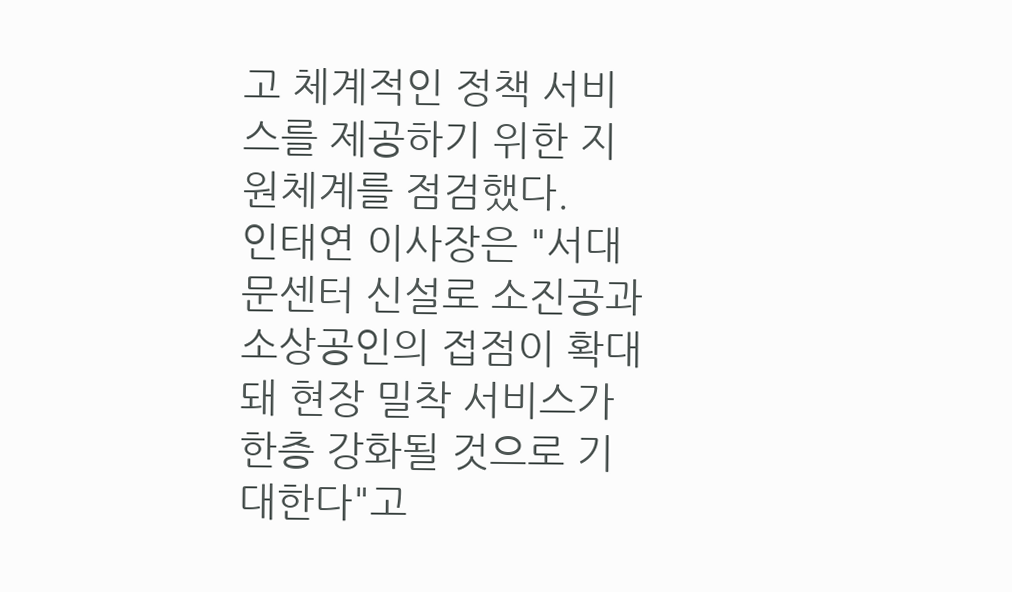고 체계적인 정책 서비스를 제공하기 위한 지원체계를 점검했다.
인태연 이사장은 "서대문센터 신설로 소진공과 소상공인의 접점이 확대돼 현장 밀착 서비스가 한층 강화될 것으로 기대한다"고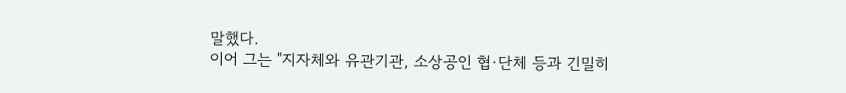말했다.
이어 그는 "지자체와 유관기관, 소상공인 협·단체 등과 긴밀히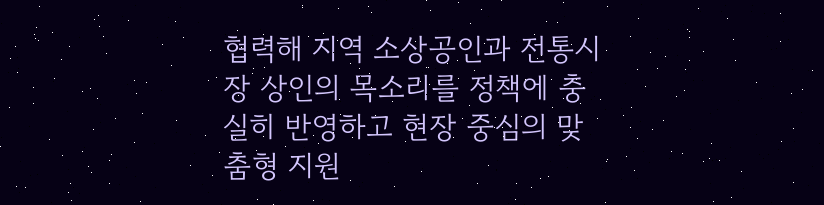협력해 지역 소상공인과 전통시장 상인의 목소리를 정책에 충실히 반영하고 현장 중심의 맞춤형 지원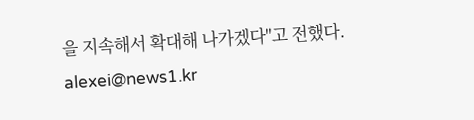을 지속해서 확대해 나가겠다"고 전했다.
alexei@news1.kr